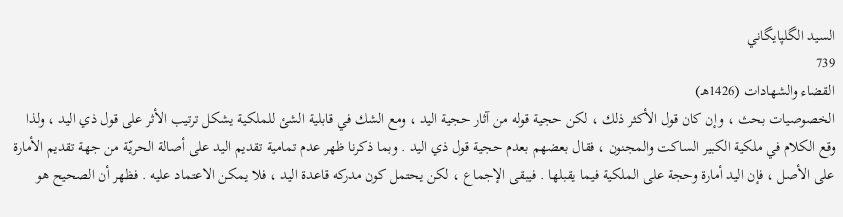السيد الگلپايگاني
739
القضاء والشهادات (1426هـ)
الخصوصيات بحث ، وإن كان قول الأكثر ذلك ، لكن حجية قوله من آثار حجية اليد ، ومع الشك في قابلية الشئ للملكية يشكل ترتيب الأثر على قول ذي اليد ، ولذا وقع الكلام في ملكية الكبير الساكت والمجنون ، فقال بعضهم بعدم حجية قول ذي اليد . وبما ذكرنا ظهر عدم تمامية تقديم اليد على أصالة الحريّة من جهة تقديم الأمارة على الأصل ، فإن اليد أمارة وحجة على الملكية فيما يقبلها . فيبقى الإجماع ، لكن يحتمل كون مدركه قاعدة اليد ، فلا يمكن الاعتماد عليه . فظهر أن الصحيح هو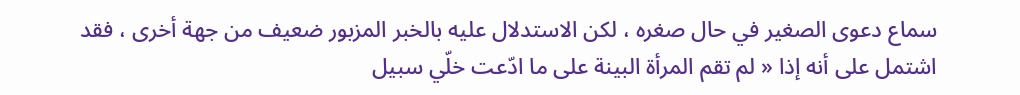سماع دعوى الصغير في حال صغره ، لكن الاستدلال عليه بالخبر المزبور ضعيف من جهة أخرى ، فقد اشتمل على أنه إذا « لم تقم المرأة البينة على ما ادّعت خلّي سبيل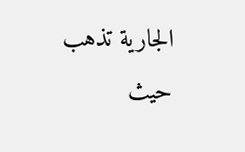الجارية تذهب حيث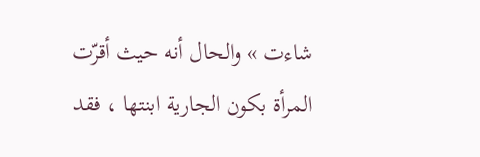شاءت » والحال أنه حيث أقرّت المرأة بكون الجارية ابنتها ، فقد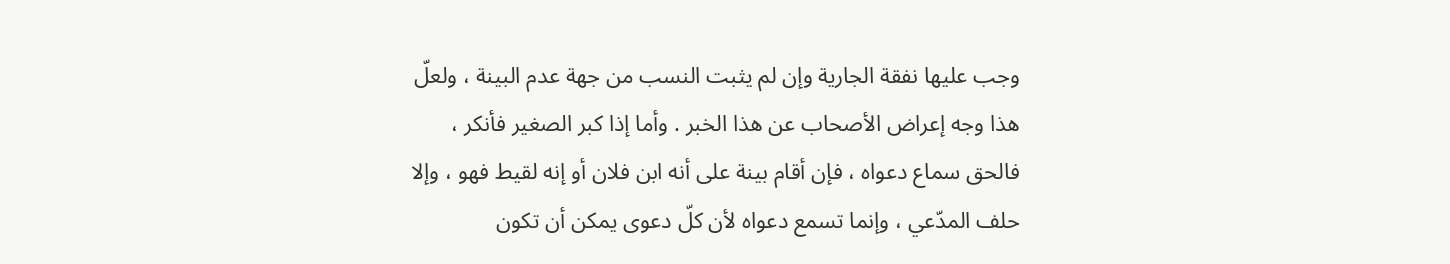وجب عليها نفقة الجارية وإن لم يثبت النسب من جهة عدم البينة ، ولعلّ هذا وجه إعراض الأصحاب عن هذا الخبر . وأما إذا كبر الصغير فأنكر ، فالحق سماع دعواه ، فإن أقام بينة على أنه ابن فلان أو إنه لقيط فهو ، وإلا حلف المدّعي ، وإنما تسمع دعواه لأن كلّ دعوى يمكن أن تكون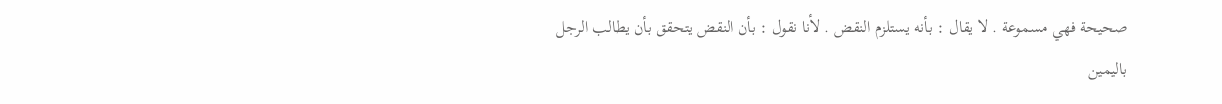صحيحة فهي مسموعة . لا يقال : بأنه يستلزم النقض . لأنا نقول : بأن النقض يتحقق بأن يطالب الرجل باليمين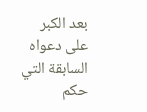بعد الكبر على دعواه السابقة التي حكم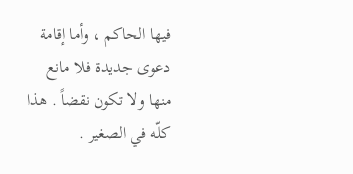فيها الحاكم ، وأما إقامة دعوى جديدة فلا مانع منها ولا تكون نقضاً . هذا كلّه في الصغير .